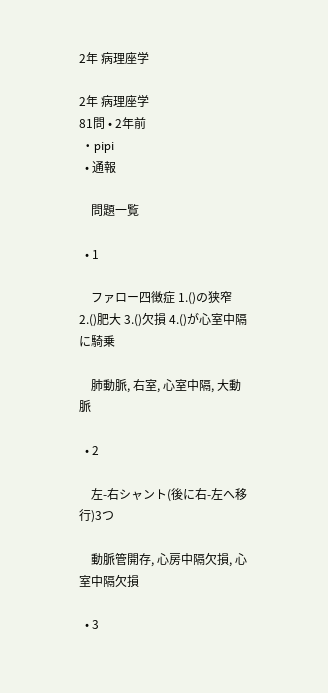2年 病理座学

2年 病理座学
81問 • 2年前
  • pipi
  • 通報

    問題一覧

  • 1

    ファロー四徴症 1.()の狭窄 2.()肥大 3.()欠損 4.()が心室中隔に騎乗

    肺動脈, 右室, 心室中隔, 大動脈

  • 2

    左-右シャント(後に右-左へ移行)3つ

    動脈管開存, 心房中隔欠損, 心室中隔欠損

  • 3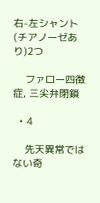右-左シャント(チアノーゼあり)2つ

    ファロー四徴症, 三尖弁閉鎖

  • 4

    先天異常ではない奇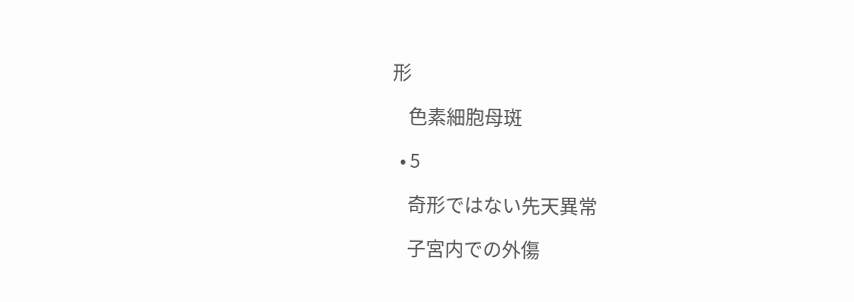形

    色素細胞母斑

  • 5

    奇形ではない先天異常

    子宮内での外傷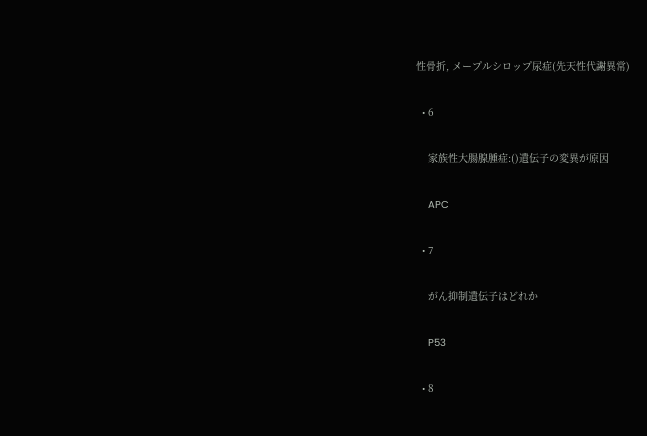性骨折, メープルシロップ尿症(先天性代謝異常)

  • 6

    家族性大腸腺腫症:()遺伝子の変異が原因

    APC

  • 7

    がん抑制遺伝子はどれか

    P53

  • 8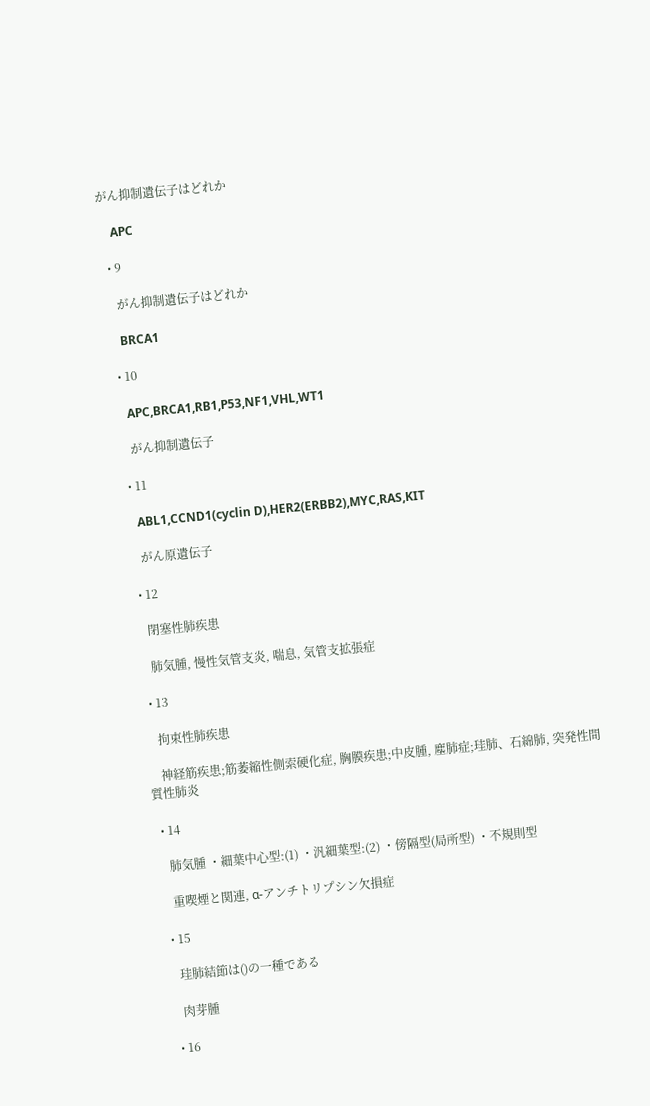がん抑制遺伝子はどれか

    APC

  • 9

    がん抑制遺伝子はどれか

    BRCA1

  • 10

    APC,BRCA1,RB1,P53,NF1,VHL,WT1

    がん抑制遺伝子

  • 11

    ABL1,CCND1(cyclin D),HER2(ERBB2),MYC,RAS,KIT

    がん原遺伝子

  • 12

    閉塞性肺疾患

    肺気腫, 慢性気管支炎, 喘息, 気管支拡張症

  • 13

    拘束性肺疾患

    神経筋疾患;筋萎縮性側索硬化症, 胸膜疾患;中皮腫, 塵肺症;珪肺、石綿肺, 突発性間質性肺炎

  • 14

    肺気腫 ・細葉中心型:(1) ・汎細葉型:(2) ・傍隔型(局所型) ・不規則型

    重喫煙と関連, α-アンチトリプシン欠損症

  • 15

    珪肺結節は()の一種である

    肉芽腫

  • 16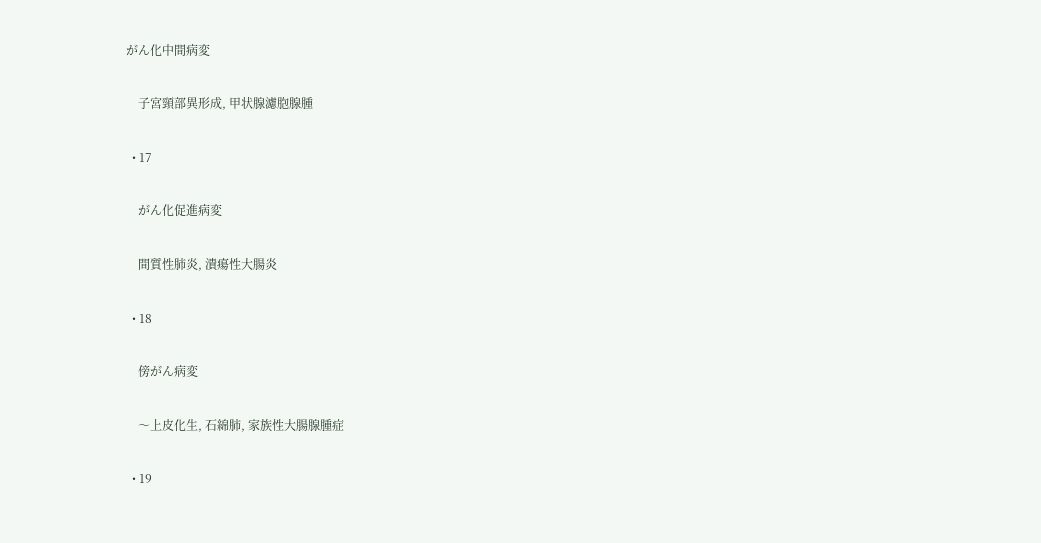がん化中間病変

    子宮頸部異形成, 甲状腺濾胞腺腫

  • 17

    がん化促進病変

    間質性肺炎, 潰瘍性大腸炎

  • 18

    傍がん病変

    〜上皮化生, 石綿肺, 家族性大腸腺腫症

  • 19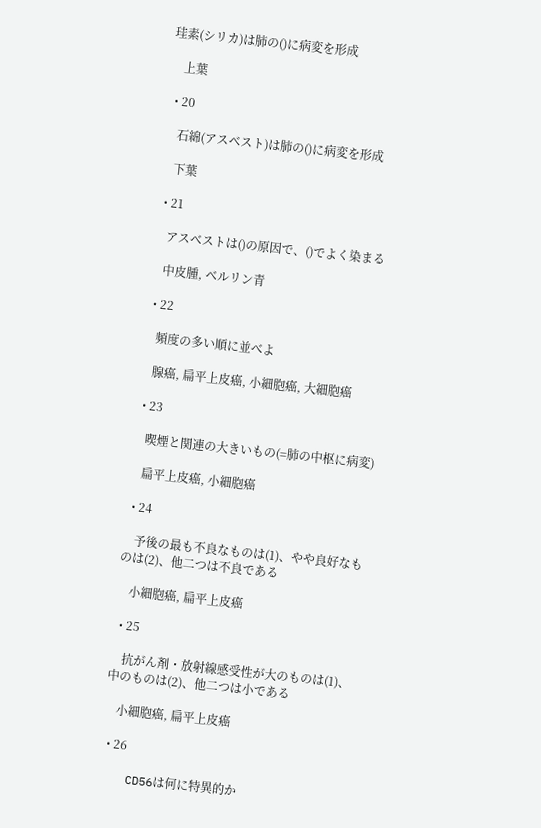珪素(シリカ)は肺の()に病変を形成

    上葉

  • 20

    石綿(アスベスト)は肺の()に病変を形成

    下葉

  • 21

    アスベストは()の原因で、()でよく染まる

    中皮腫, ベルリン青

  • 22

    頻度の多い順に並べよ

    腺癌, 扁平上皮癌, 小細胞癌, 大細胞癌

  • 23

    喫煙と関連の大きいもの(=肺の中枢に病変)

    扁平上皮癌, 小細胞癌

  • 24

    予後の最も不良なものは(1)、やや良好なものは(2)、他二つは不良である

    小細胞癌, 扁平上皮癌

  • 25

    抗がん剤・放射線感受性が大のものは(1)、中のものは(2)、他二つは小である

    小細胞癌, 扁平上皮癌

  • 26

    CD56は何に特異的か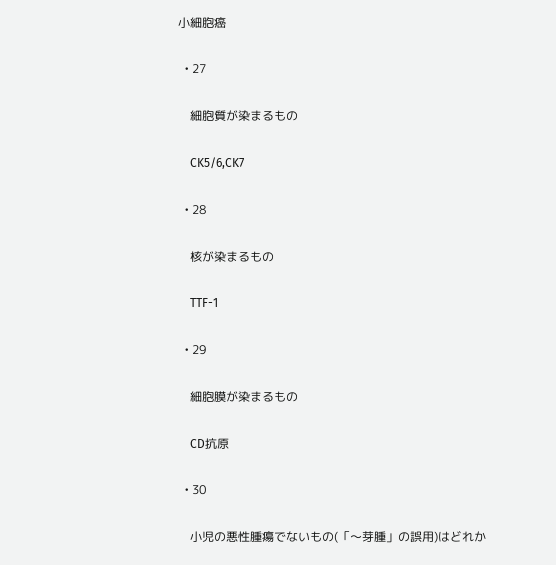小細胞癌

  • 27

    細胞質が染まるもの

    CK5/6,CK7

  • 28

    核が染まるもの

    TTF-1

  • 29

    細胞膜が染まるもの

    CD抗原

  • 30

    小児の悪性腫瘍でないもの(「〜芽腫」の誤用)はどれか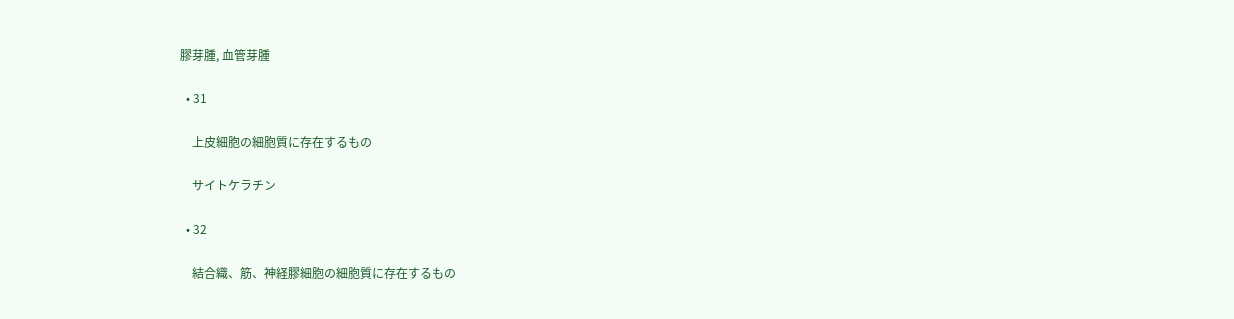膠芽腫, 血管芽腫

  • 31

    上皮細胞の細胞質に存在するもの

    サイトケラチン

  • 32

    結合織、筋、神経膠細胞の細胞質に存在するもの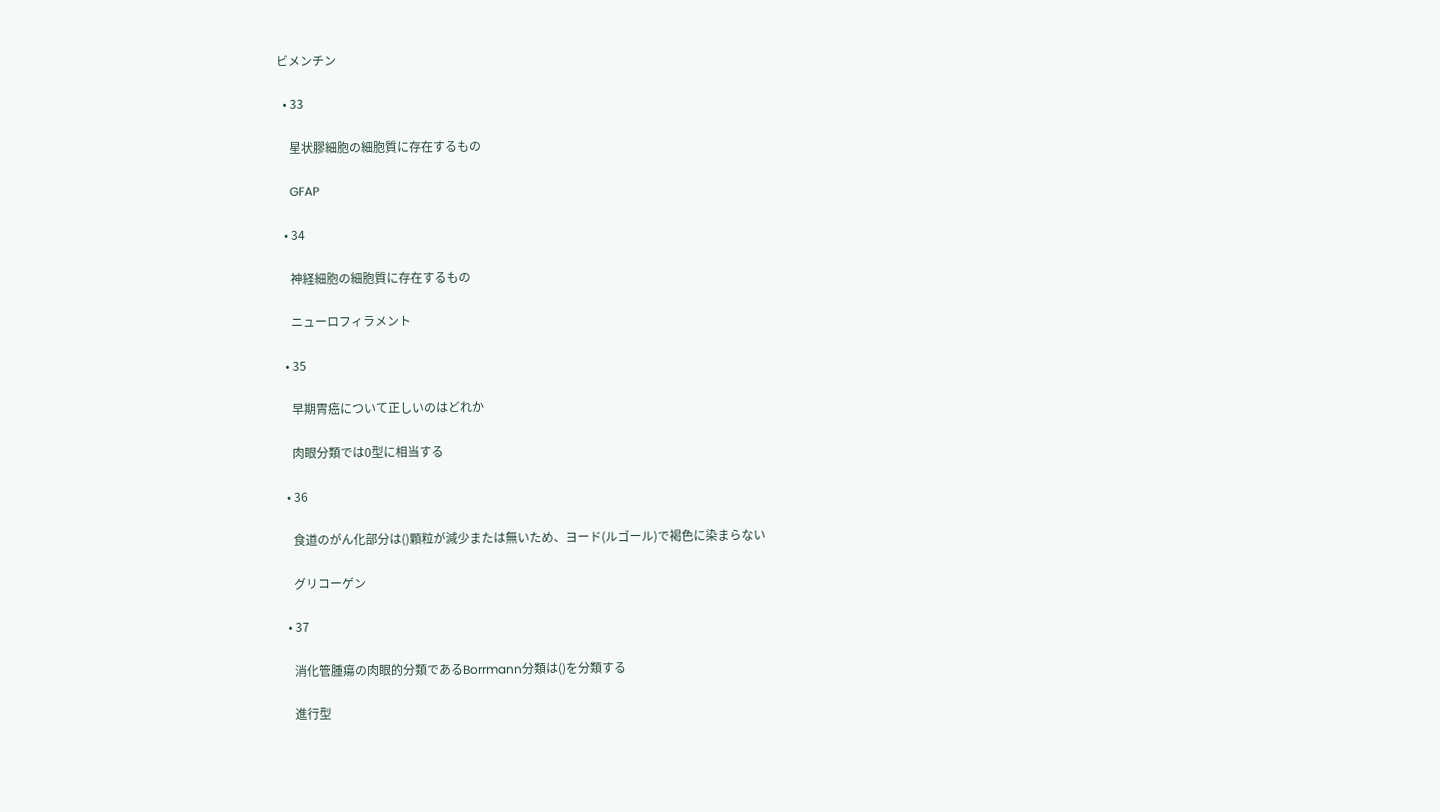ビメンチン

  • 33

    星状膠細胞の細胞質に存在するもの

    GFAP

  • 34

    神経細胞の細胞質に存在するもの

    ニューロフィラメント

  • 35

    早期胃癌について正しいのはどれか

    肉眼分類では0型に相当する

  • 36

    食道のがん化部分は()顆粒が減少または無いため、ヨード(ルゴール)で褐色に染まらない

    グリコーゲン

  • 37

    消化管腫瘍の肉眼的分類であるBorrmann分類は()を分類する

    進行型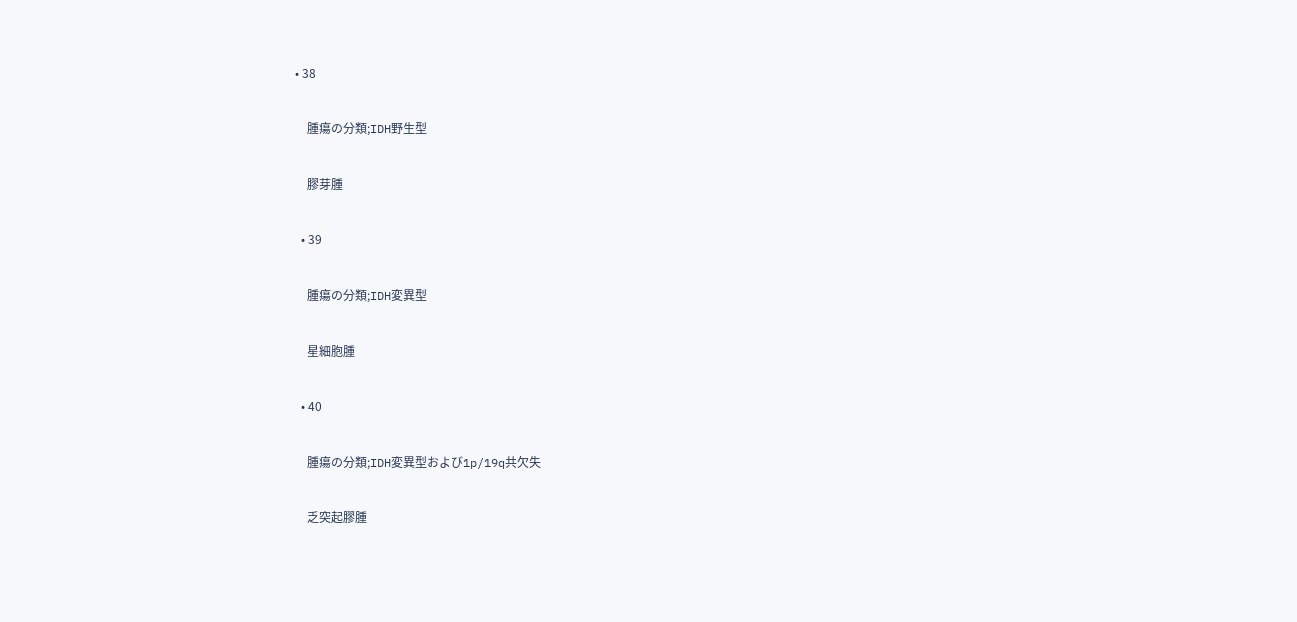• 38

    腫瘍の分類;IDH野生型

    膠芽腫

  • 39

    腫瘍の分類;IDH変異型

    星細胞腫

  • 40

    腫瘍の分類;IDH変異型および1p/19q共欠失

    乏突起膠腫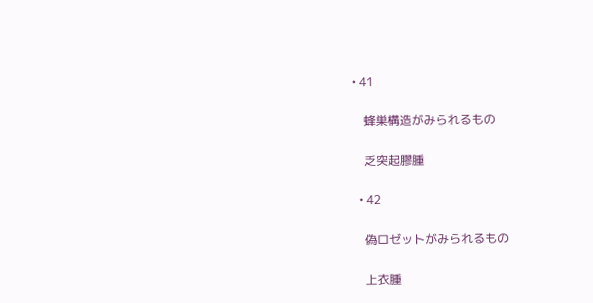• 41

    蜂巣構造がみられるもの

    乏突起膠腫

  • 42

    偽ロゼットがみられるもの

    上衣腫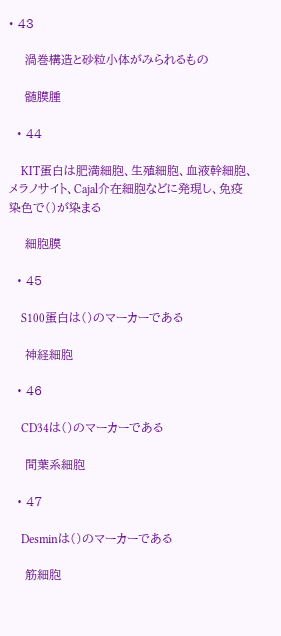• 43

    渦巻構造と砂粒小体がみられるもの

    髄膜腫

  • 44

    KIT蛋白は肥満細胞、生殖細胞、血液幹細胞、メラノサイト、Cajal介在細胞などに発現し、免疫染色で()が染まる

    細胞膜

  • 45

    S100蛋白は()のマーカーである

    神経細胞

  • 46

    CD34は()のマーカーである

    間葉系細胞

  • 47

    Desminは()のマーカーである

    筋細胞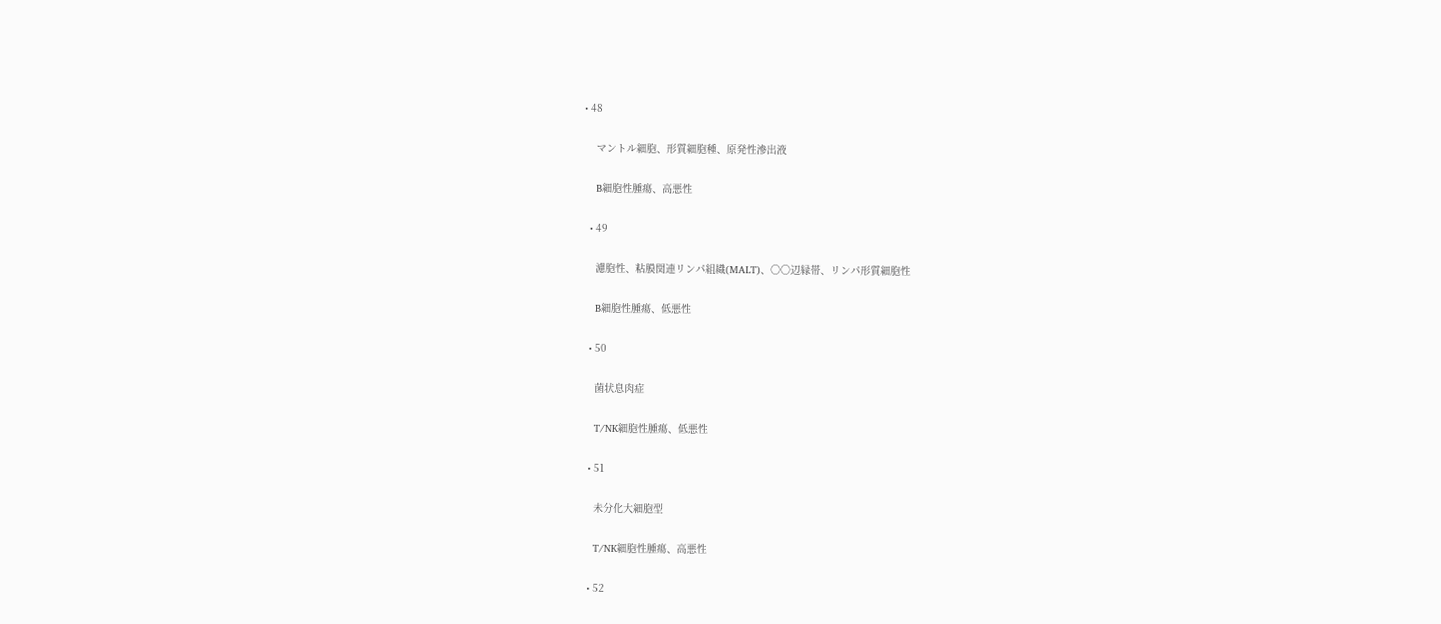• 48

    マントル細胞、形質細胞種、原発性滲出液

    B細胞性腫瘍、高悪性

  • 49

    濾胞性、粘膜関連リンパ組織(MALT)、〇〇辺縁帯、リンパ形質細胞性

    B細胞性腫瘍、低悪性

  • 50

    菌状息肉症

    T/NK細胞性腫瘍、低悪性

  • 51

    未分化大細胞型

    T/NK細胞性腫瘍、高悪性

  • 52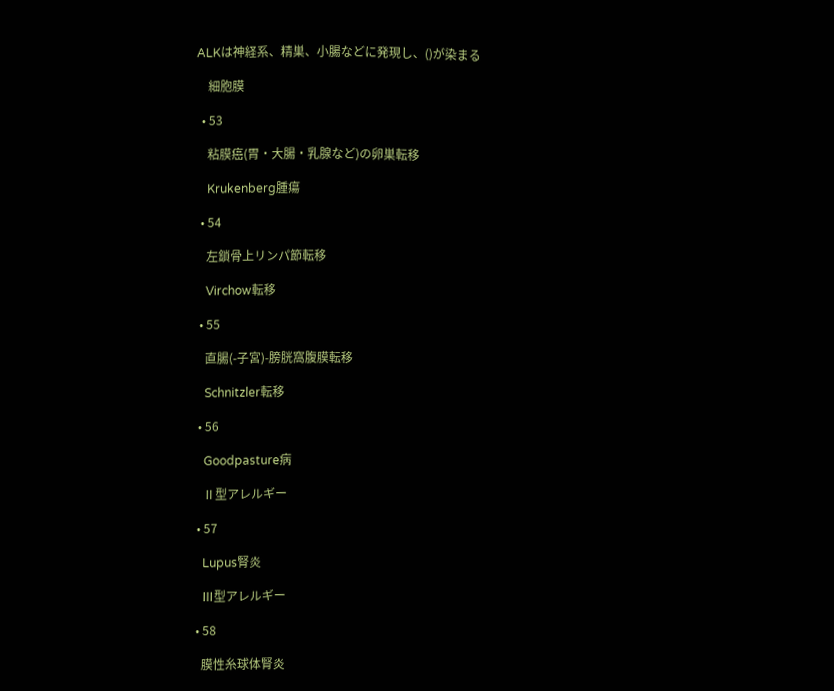ALKは神経系、精巣、小腸などに発現し、()が染まる

    細胞膜

  • 53

    粘膜癌(胃・大腸・乳腺など)の卵巣転移

    Krukenberg腫瘍

  • 54

    左鎖骨上リンパ節転移

    Virchow転移

  • 55

    直腸(-子宮)-膀胱窩腹膜転移

    Schnitzler転移

  • 56

    Goodpasture病

    Ⅱ型アレルギー

  • 57

    Lupus腎炎

    Ⅲ型アレルギー

  • 58

    膜性糸球体腎炎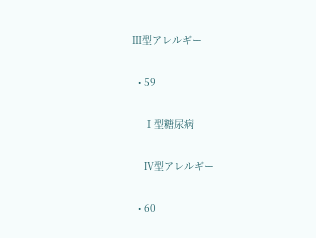Ⅲ型アレルギー

  • 59

    Ⅰ型糖尿病

    Ⅳ型アレルギー

  • 60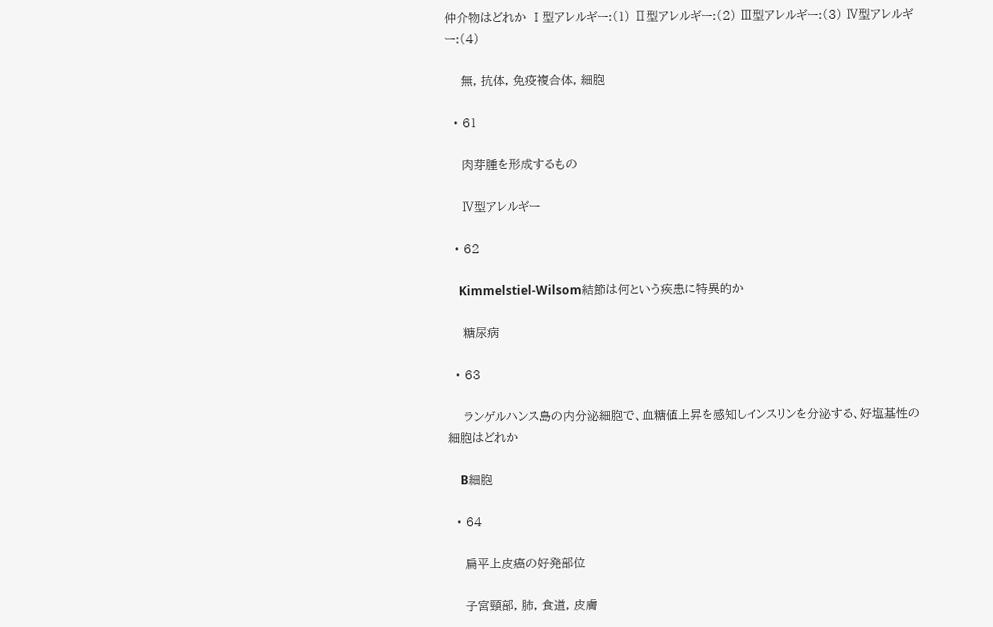仲介物はどれか Ⅰ型アレルギー:(1) Ⅱ型アレルギー:(2) Ⅲ型アレルギー:(3) Ⅳ型アレルギー:(4)

    無, 抗体, 免疫複合体, 細胞

  • 61

    肉芽腫を形成するもの

    Ⅳ型アレルギー

  • 62

    Kimmelstiel-Wilsom結節は何という疾患に特異的か

    糖尿病

  • 63

    ランゲルハンス島の内分泌細胞で、血糖値上昇を感知しインスリンを分泌する、好塩基性の細胞はどれか

    B細胞

  • 64

    扁平上皮癌の好発部位

    子宮頸部, 肺, 食道, 皮膚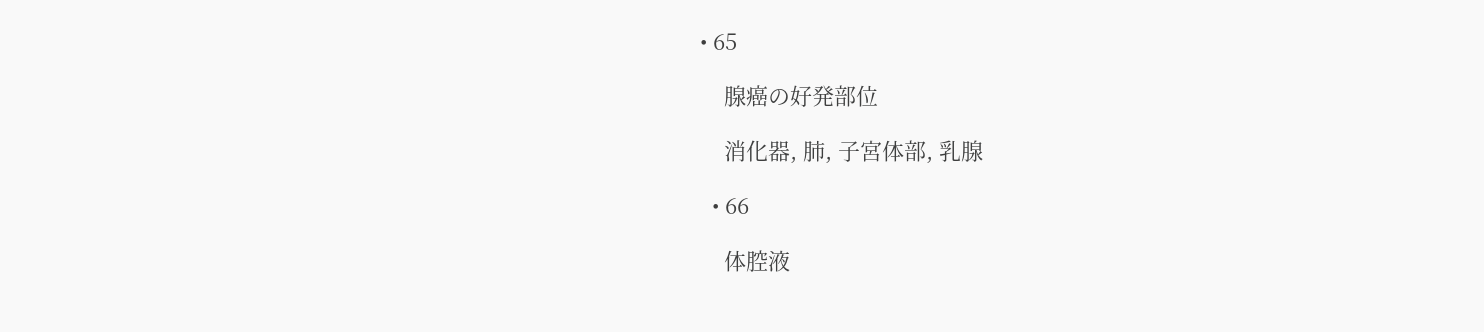• 65

    腺癌の好発部位

    消化器, 肺, 子宮体部, 乳腺

  • 66

    体腔液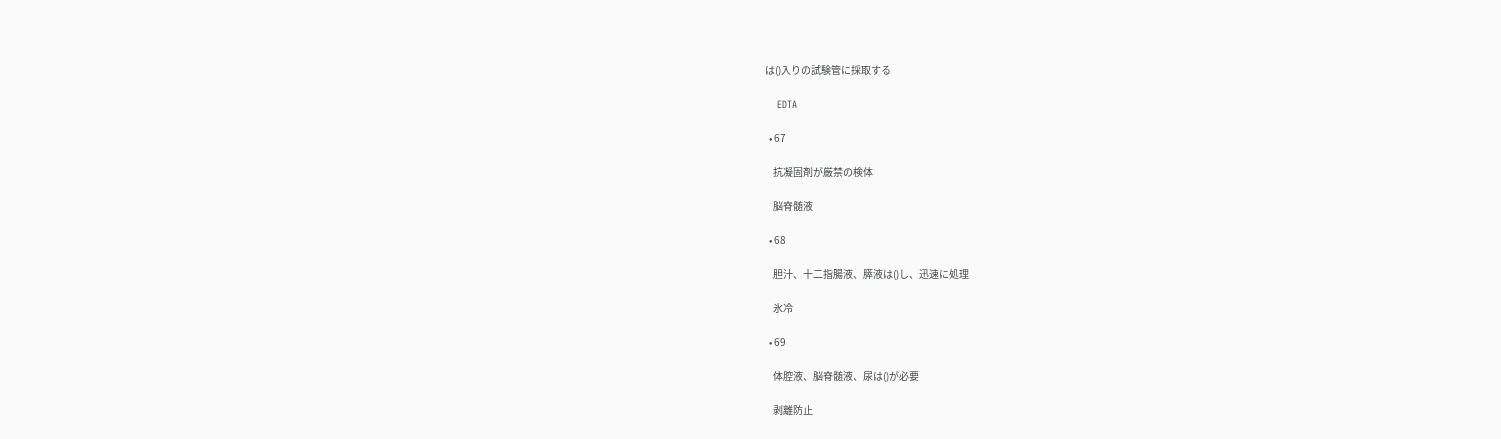は()入りの試験管に採取する

    EDTA

  • 67

    抗凝固剤が厳禁の検体

    脳脊髄液

  • 68

    胆汁、十二指腸液、膵液は()し、迅速に処理

    氷冷

  • 69

    体腔液、脳脊髄液、尿は()が必要

    剥離防止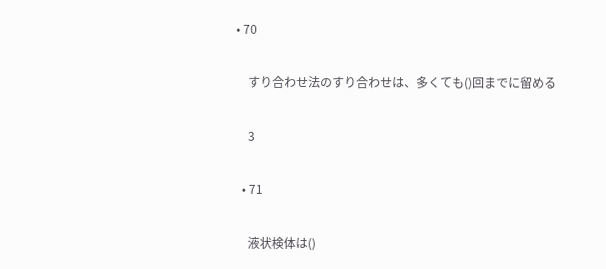• 70

    すり合わせ法のすり合わせは、多くても()回までに留める

    3

  • 71

    液状検体は()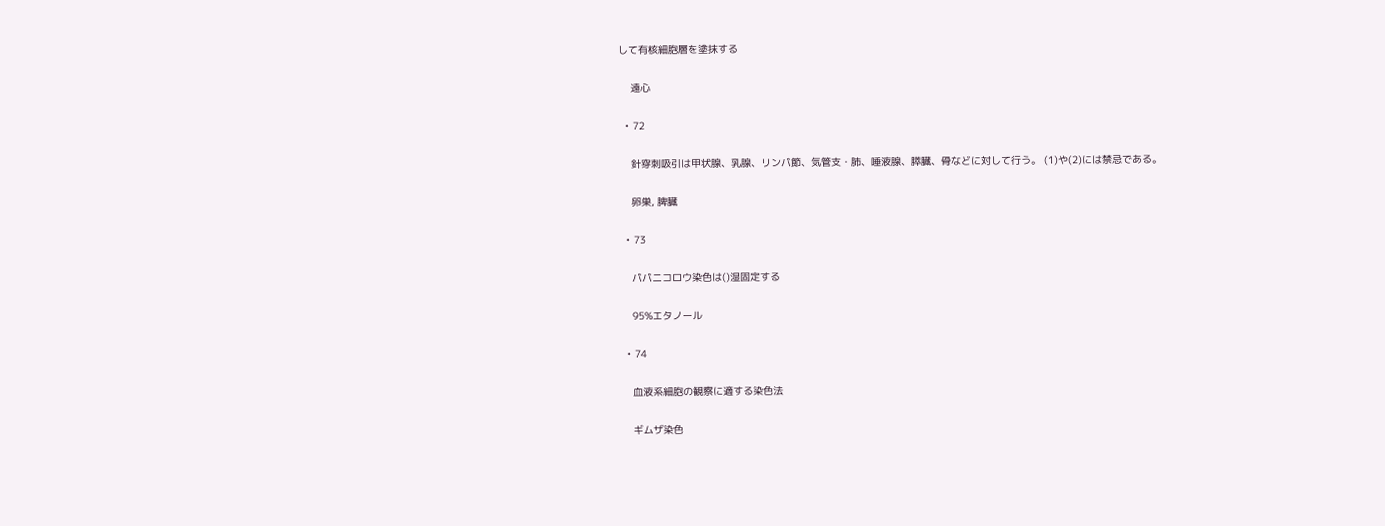して有核細胞層を塗抹する

    遠心

  • 72

    針穿刺吸引は甲状腺、乳腺、リンパ節、気管支・肺、唾液腺、膵臓、骨などに対して行う。 (1)や(2)には禁忌である。

    卵巣, 脾臓

  • 73

    パパニコロウ染色は()湿固定する

    95%エタノール

  • 74

    血液系細胞の観察に適する染色法

    ギムザ染色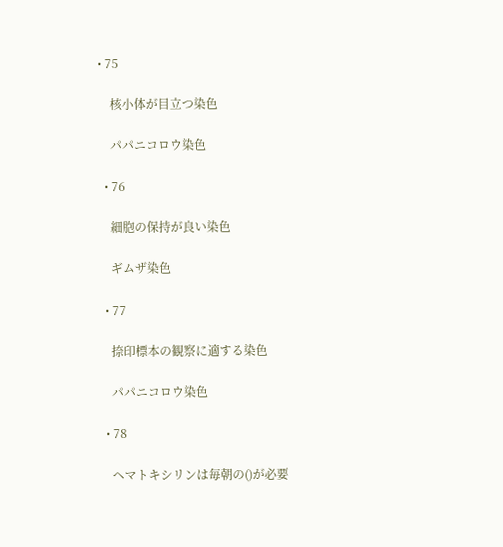• 75

    核小体が目立つ染色

    パパニコロウ染色

  • 76

    細胞の保持が良い染色

    ギムザ染色

  • 77

    捺印標本の観察に適する染色

    パパニコロウ染色

  • 78

    ヘマトキシリンは毎朝の()が必要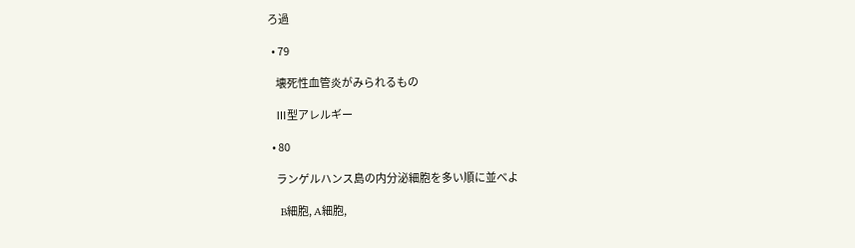ろ過

  • 79

    壊死性血管炎がみられるもの

    Ⅲ型アレルギー

  • 80

    ランゲルハンス島の内分泌細胞を多い順に並べよ

    B細胞, A細胞,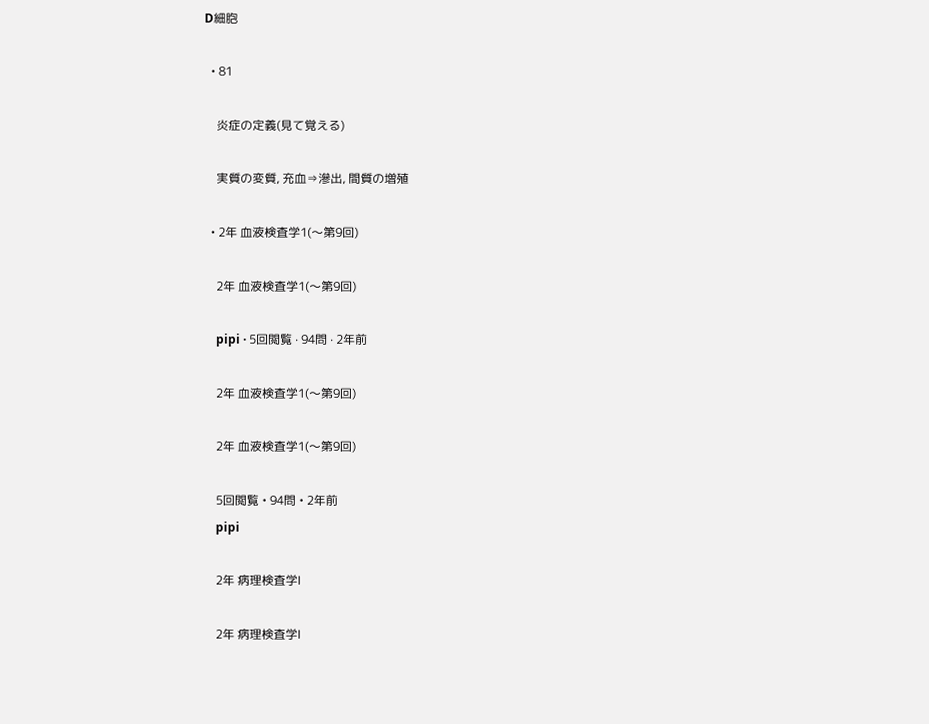D細胞

  • 81

    炎症の定義(見て覚える)

    実質の変質, 充血⇒滲出, 間質の増殖

  • 2年 血液検査学1(〜第9回)

    2年 血液検査学1(〜第9回)

    pipi · 5回閲覧 · 94問 · 2年前

    2年 血液検査学1(〜第9回)

    2年 血液検査学1(〜第9回)

    5回閲覧 • 94問 • 2年前
    pipi

    2年 病理検査学Ⅰ

    2年 病理検査学Ⅰ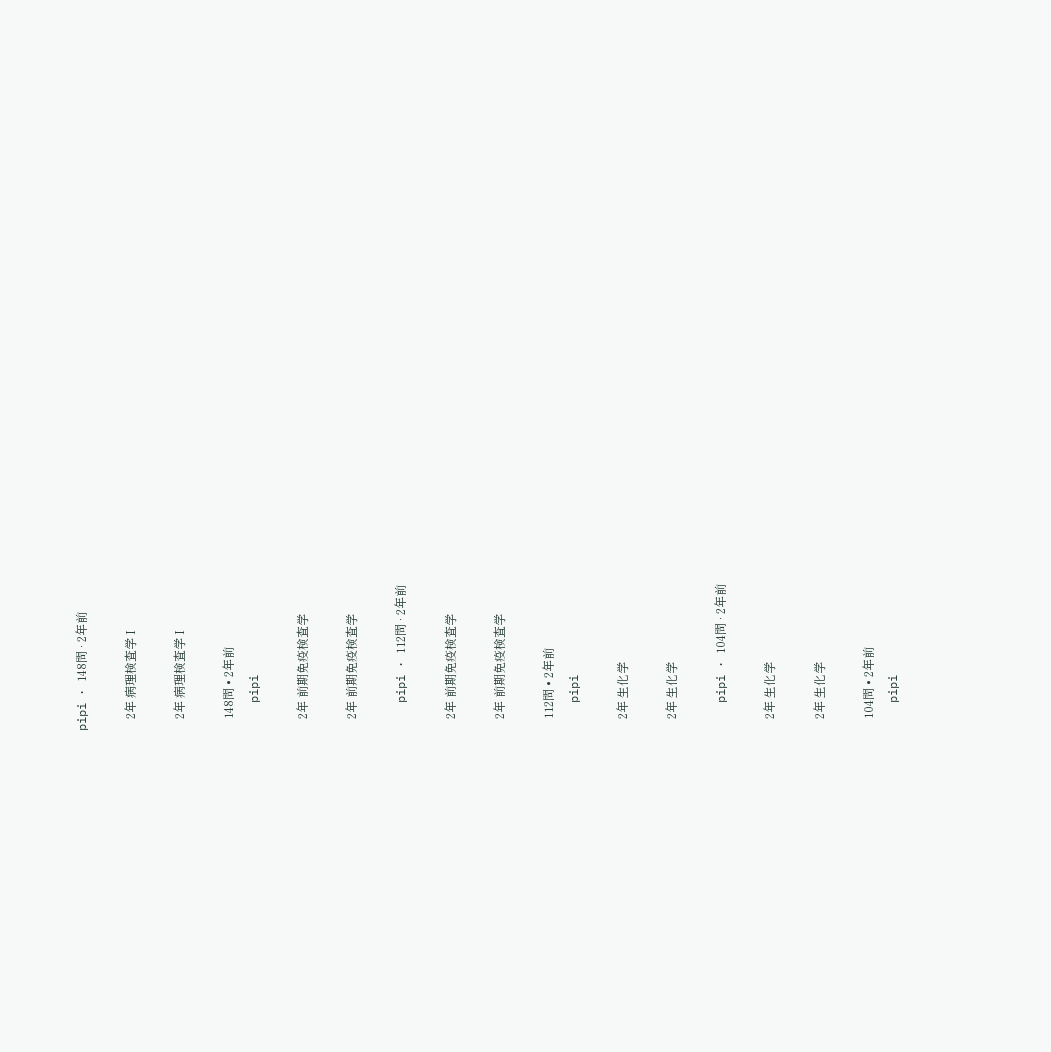pipi · 148問 · 2年前

    2年 病理検査学Ⅰ

    2年 病理検査学Ⅰ

    148問 • 2年前
    pipi

    2年 前期免疫検査学

    2年 前期免疫検査学

    pipi · 112問 · 2年前

    2年 前期免疫検査学

    2年 前期免疫検査学

    112問 • 2年前
    pipi

    2年 生化学

    2年 生化学

    pipi · 104問 · 2年前

    2年 生化学

    2年 生化学

    104問 • 2年前
    pipi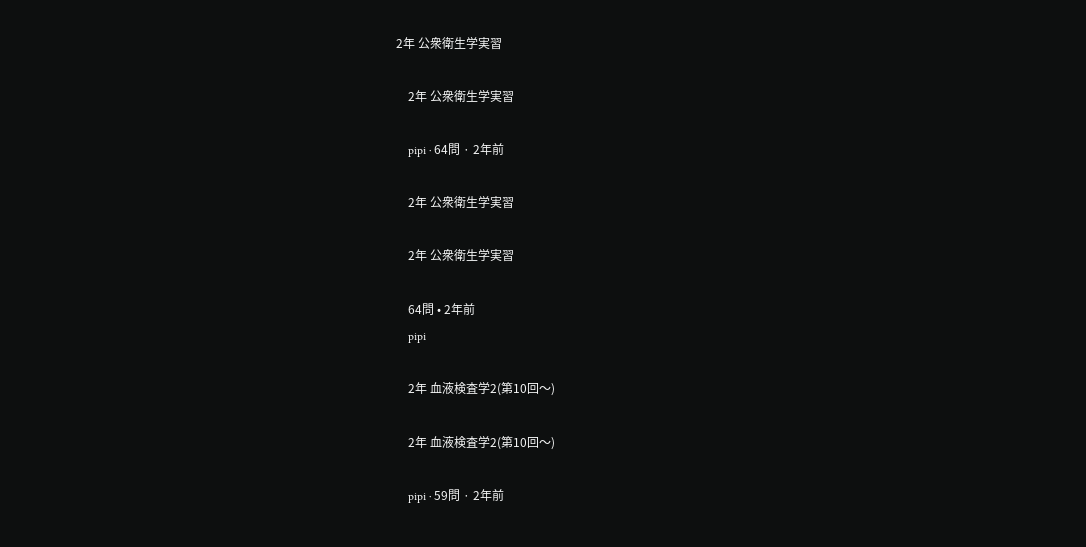2年 公衆衛生学実習

    2年 公衆衛生学実習

    pipi · 64問 · 2年前

    2年 公衆衛生学実習

    2年 公衆衛生学実習

    64問 • 2年前
    pipi

    2年 血液検査学2(第10回〜)

    2年 血液検査学2(第10回〜)

    pipi · 59問 · 2年前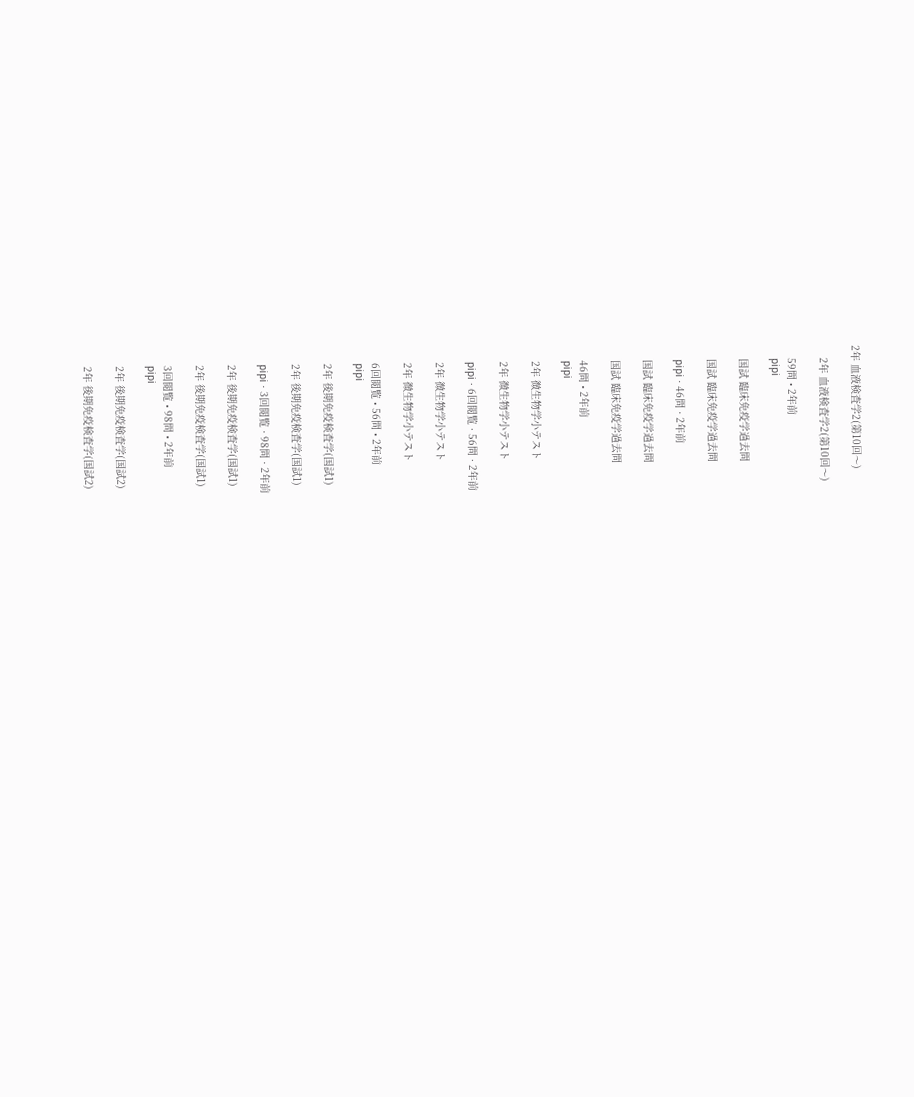2年 血液検査学2(第10回〜)

    2年 血液検査学2(第10回〜)

    59問 • 2年前
    pipi

    国試 臨床免疫学過去問

    国試 臨床免疫学過去問

    pipi · 46問 · 2年前

    国試 臨床免疫学過去問

    国試 臨床免疫学過去問

    46問 • 2年前
    pipi

    2年 微生物学小テスト

    2年 微生物学小テスト

    pipi · 6回閲覧 · 56問 · 2年前

    2年 微生物学小テスト

    2年 微生物学小テスト

    6回閲覧 • 56問 • 2年前
    pipi

    2年 後期免疫検査学(国試1)

    2年 後期免疫検査学(国試1)

    pipi · 3回閲覧 · 98問 · 2年前

    2年 後期免疫検査学(国試1)

    2年 後期免疫検査学(国試1)

    3回閲覧 • 98問 • 2年前
    pipi

    2年 後期免疫検査学(国試2)

    2年 後期免疫検査学(国試2)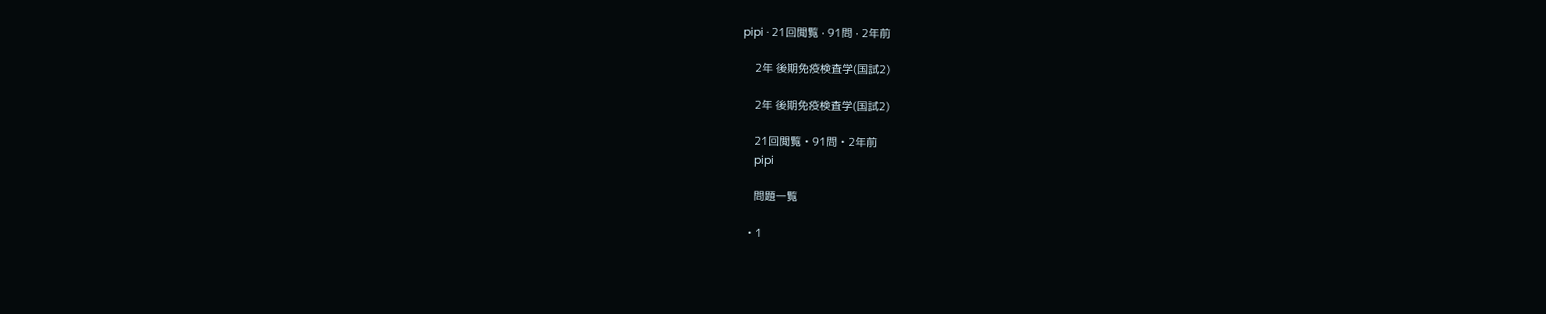pipi · 21回閲覧 · 91問 · 2年前

    2年 後期免疫検査学(国試2)

    2年 後期免疫検査学(国試2)

    21回閲覧 • 91問 • 2年前
    pipi

    問題一覧

  • 1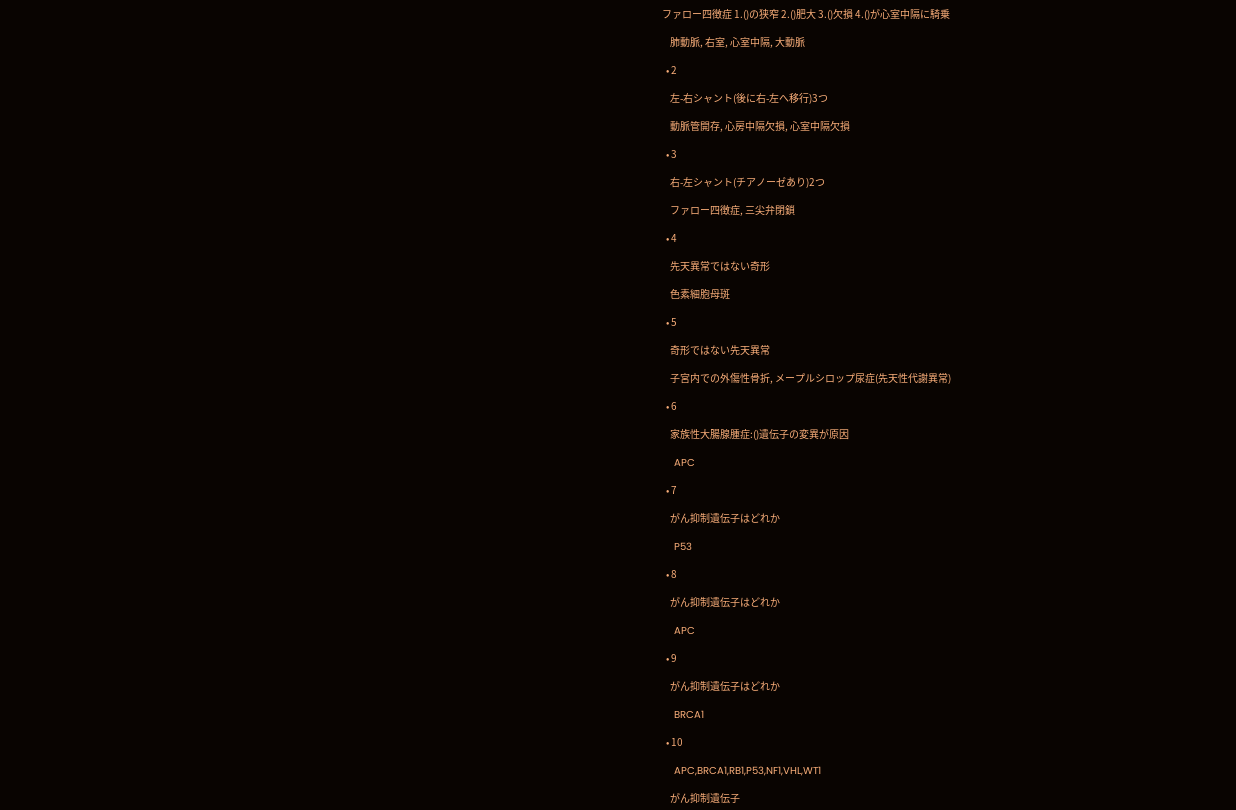ファロー四徴症 1.()の狭窄 2.()肥大 3.()欠損 4.()が心室中隔に騎乗

    肺動脈, 右室, 心室中隔, 大動脈

  • 2

    左-右シャント(後に右-左へ移行)3つ

    動脈管開存, 心房中隔欠損, 心室中隔欠損

  • 3

    右-左シャント(チアノーゼあり)2つ

    ファロー四徴症, 三尖弁閉鎖

  • 4

    先天異常ではない奇形

    色素細胞母斑

  • 5

    奇形ではない先天異常

    子宮内での外傷性骨折, メープルシロップ尿症(先天性代謝異常)

  • 6

    家族性大腸腺腫症:()遺伝子の変異が原因

    APC

  • 7

    がん抑制遺伝子はどれか

    P53

  • 8

    がん抑制遺伝子はどれか

    APC

  • 9

    がん抑制遺伝子はどれか

    BRCA1

  • 10

    APC,BRCA1,RB1,P53,NF1,VHL,WT1

    がん抑制遺伝子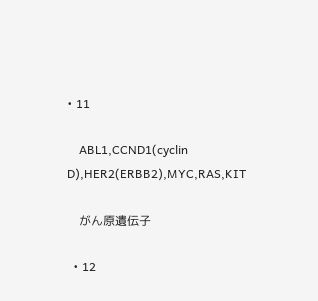• 11

    ABL1,CCND1(cyclin D),HER2(ERBB2),MYC,RAS,KIT

    がん原遺伝子

  • 12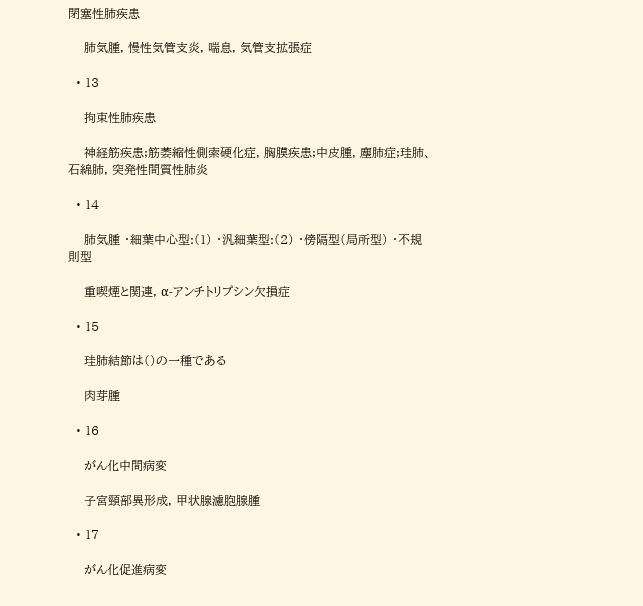閉塞性肺疾患

    肺気腫, 慢性気管支炎, 喘息, 気管支拡張症

  • 13

    拘束性肺疾患

    神経筋疾患;筋萎縮性側索硬化症, 胸膜疾患;中皮腫, 塵肺症;珪肺、石綿肺, 突発性間質性肺炎

  • 14

    肺気腫 ・細葉中心型:(1) ・汎細葉型:(2) ・傍隔型(局所型) ・不規則型

    重喫煙と関連, α-アンチトリプシン欠損症

  • 15

    珪肺結節は()の一種である

    肉芽腫

  • 16

    がん化中間病変

    子宮頸部異形成, 甲状腺濾胞腺腫

  • 17

    がん化促進病変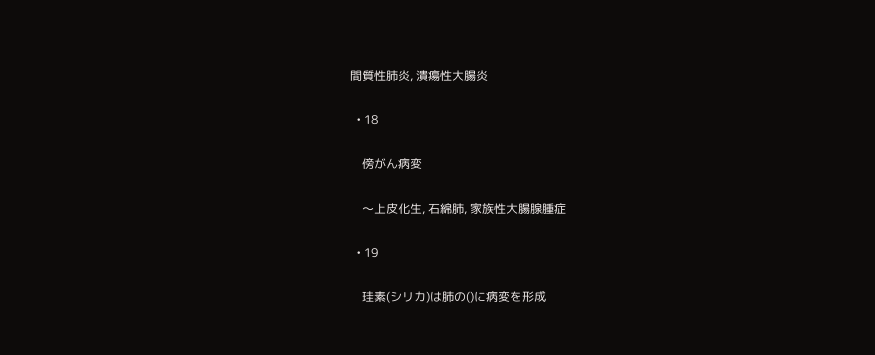間質性肺炎, 潰瘍性大腸炎

  • 18

    傍がん病変

    〜上皮化生, 石綿肺, 家族性大腸腺腫症

  • 19

    珪素(シリカ)は肺の()に病変を形成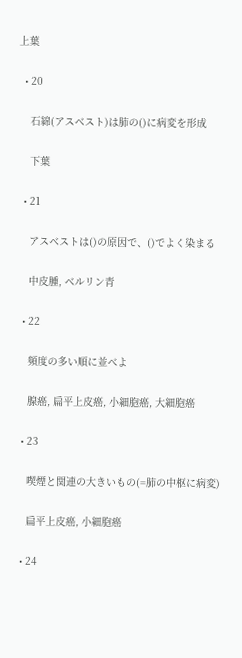上葉

  • 20

    石綿(アスベスト)は肺の()に病変を形成

    下葉

  • 21

    アスベストは()の原因で、()でよく染まる

    中皮腫, ベルリン青

  • 22

    頻度の多い順に並べよ

    腺癌, 扁平上皮癌, 小細胞癌, 大細胞癌

  • 23

    喫煙と関連の大きいもの(=肺の中枢に病変)

    扁平上皮癌, 小細胞癌

  • 24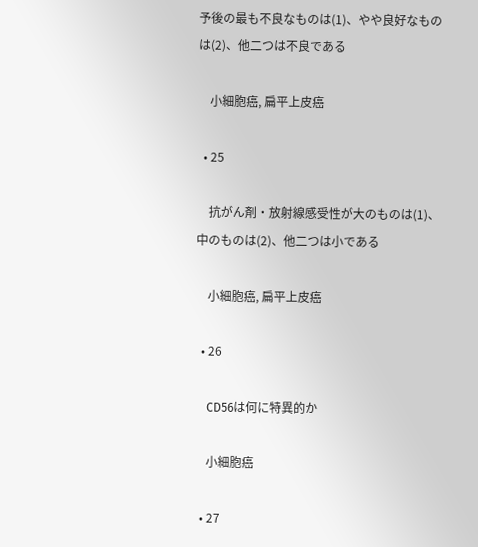予後の最も不良なものは(1)、やや良好なものは(2)、他二つは不良である

    小細胞癌, 扁平上皮癌

  • 25

    抗がん剤・放射線感受性が大のものは(1)、中のものは(2)、他二つは小である

    小細胞癌, 扁平上皮癌

  • 26

    CD56は何に特異的か

    小細胞癌

  • 27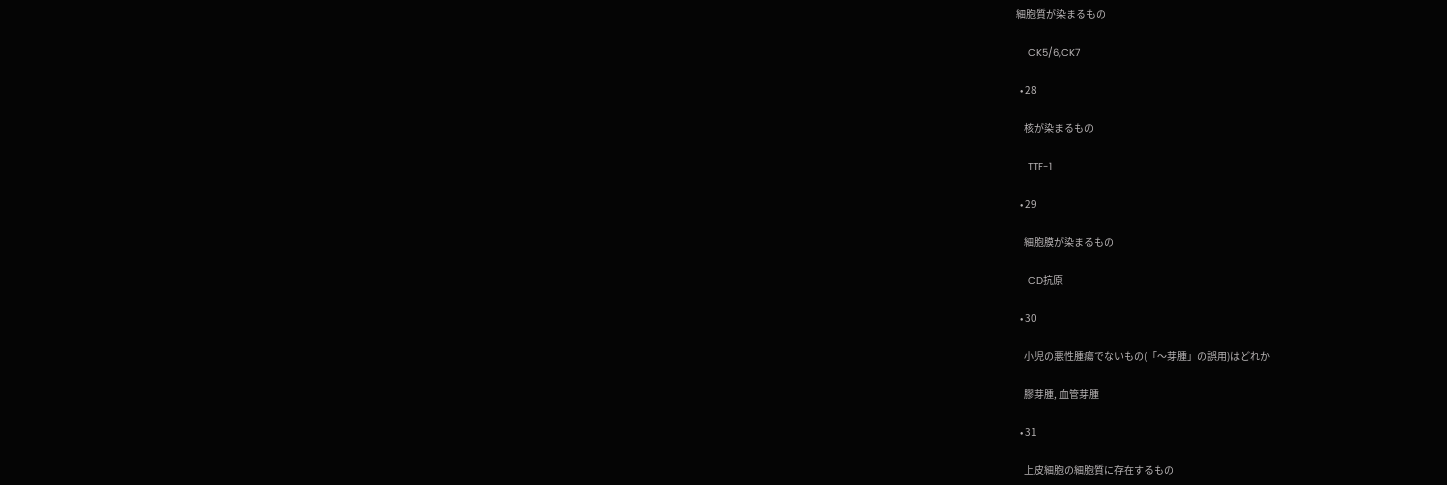細胞質が染まるもの

    CK5/6,CK7

  • 28

    核が染まるもの

    TTF-1

  • 29

    細胞膜が染まるもの

    CD抗原

  • 30

    小児の悪性腫瘍でないもの(「〜芽腫」の誤用)はどれか

    膠芽腫, 血管芽腫

  • 31

    上皮細胞の細胞質に存在するもの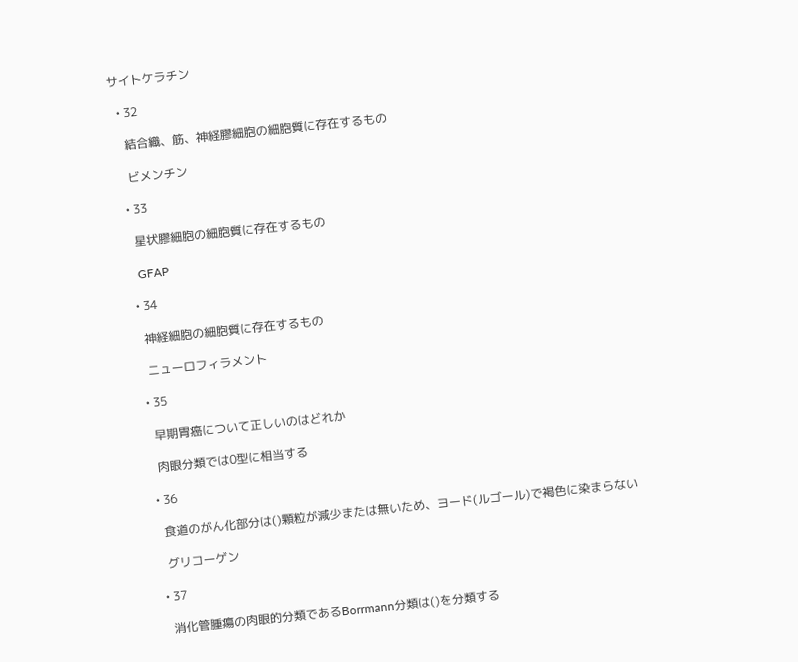サイトケラチン

  • 32

    結合織、筋、神経膠細胞の細胞質に存在するもの

    ビメンチン

  • 33

    星状膠細胞の細胞質に存在するもの

    GFAP

  • 34

    神経細胞の細胞質に存在するもの

    ニューロフィラメント

  • 35

    早期胃癌について正しいのはどれか

    肉眼分類では0型に相当する

  • 36

    食道のがん化部分は()顆粒が減少または無いため、ヨード(ルゴール)で褐色に染まらない

    グリコーゲン

  • 37

    消化管腫瘍の肉眼的分類であるBorrmann分類は()を分類する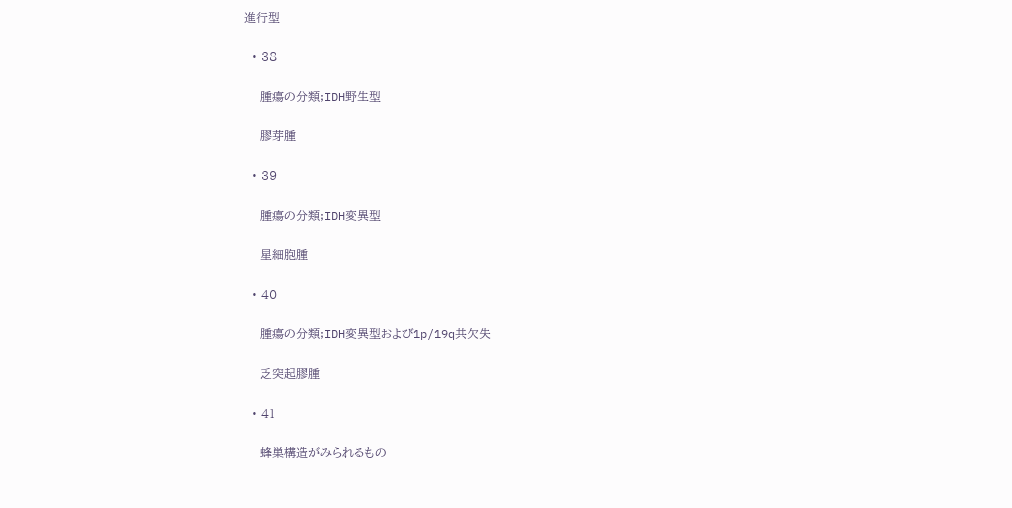進行型

  • 38

    腫瘍の分類;IDH野生型

    膠芽腫

  • 39

    腫瘍の分類;IDH変異型

    星細胞腫

  • 40

    腫瘍の分類;IDH変異型および1p/19q共欠失

    乏突起膠腫

  • 41

    蜂巣構造がみられるもの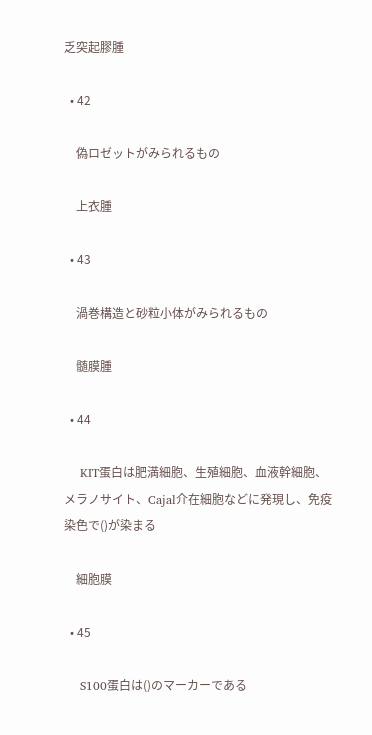乏突起膠腫

  • 42

    偽ロゼットがみられるもの

    上衣腫

  • 43

    渦巻構造と砂粒小体がみられるもの

    髄膜腫

  • 44

    KIT蛋白は肥満細胞、生殖細胞、血液幹細胞、メラノサイト、Cajal介在細胞などに発現し、免疫染色で()が染まる

    細胞膜

  • 45

    S100蛋白は()のマーカーである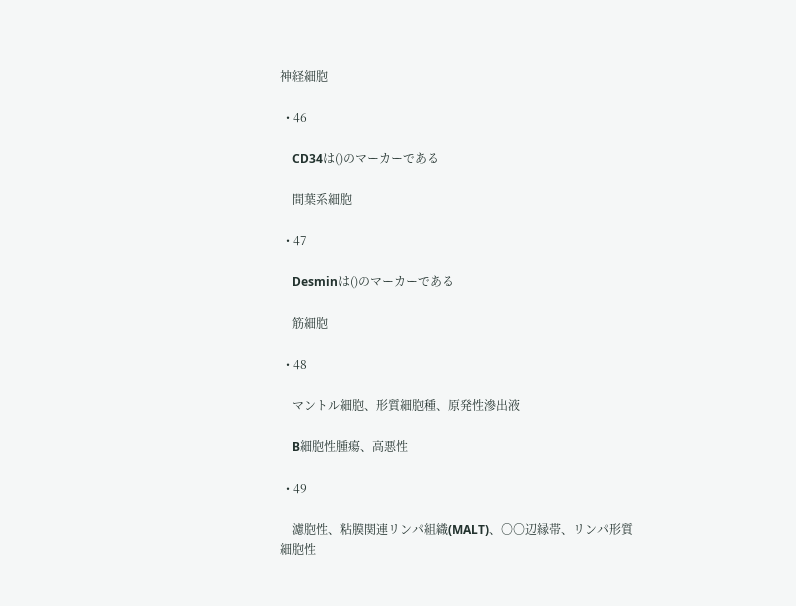神経細胞

  • 46

    CD34は()のマーカーである

    間葉系細胞

  • 47

    Desminは()のマーカーである

    筋細胞

  • 48

    マントル細胞、形質細胞種、原発性滲出液

    B細胞性腫瘍、高悪性

  • 49

    濾胞性、粘膜関連リンパ組織(MALT)、〇〇辺縁帯、リンパ形質細胞性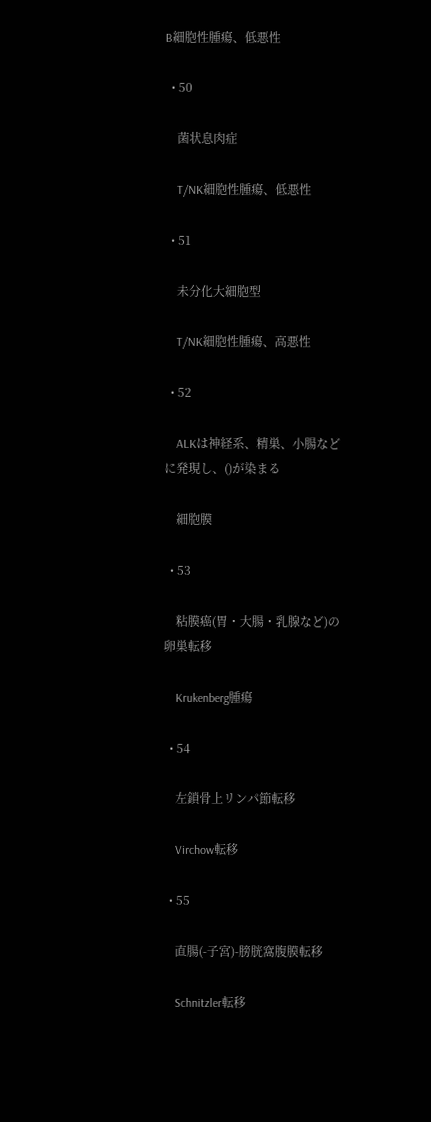B細胞性腫瘍、低悪性

  • 50

    菌状息肉症

    T/NK細胞性腫瘍、低悪性

  • 51

    未分化大細胞型

    T/NK細胞性腫瘍、高悪性

  • 52

    ALKは神経系、精巣、小腸などに発現し、()が染まる

    細胞膜

  • 53

    粘膜癌(胃・大腸・乳腺など)の卵巣転移

    Krukenberg腫瘍

  • 54

    左鎖骨上リンパ節転移

    Virchow転移

  • 55

    直腸(-子宮)-膀胱窩腹膜転移

    Schnitzler転移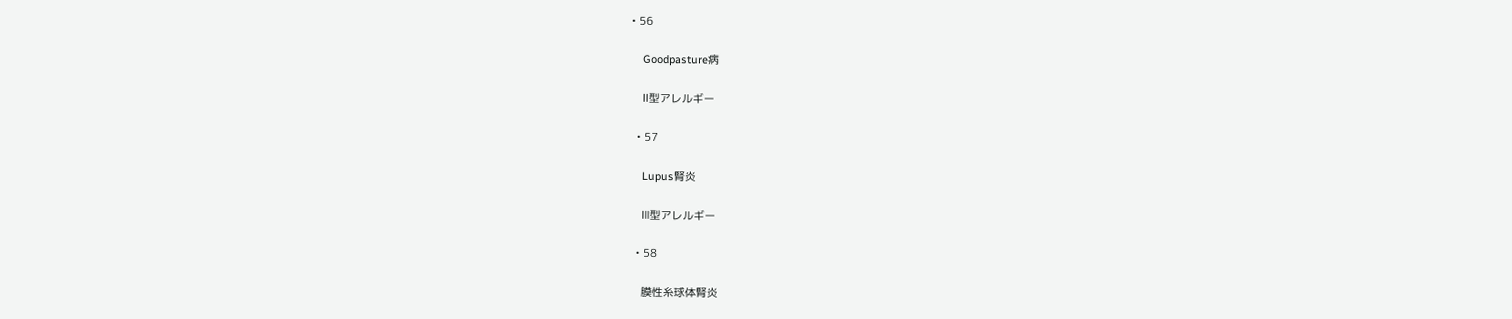• 56

    Goodpasture病

    Ⅱ型アレルギー

  • 57

    Lupus腎炎

    Ⅲ型アレルギー

  • 58

    膜性糸球体腎炎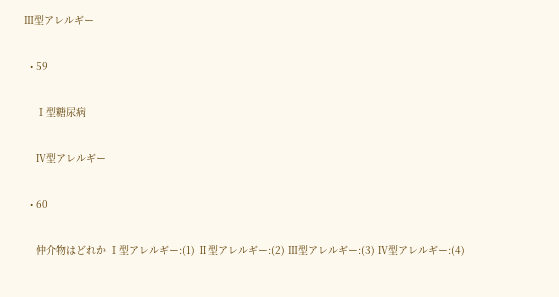Ⅲ型アレルギー

  • 59

    Ⅰ型糖尿病

    Ⅳ型アレルギー

  • 60

    仲介物はどれか Ⅰ型アレルギー:(1) Ⅱ型アレルギー:(2) Ⅲ型アレルギー:(3) Ⅳ型アレルギー:(4)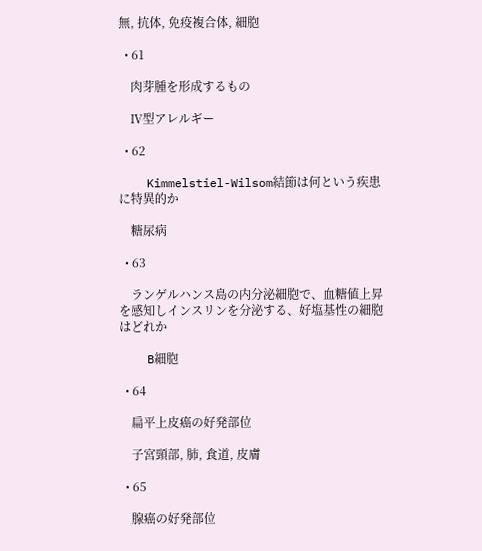無, 抗体, 免疫複合体, 細胞

  • 61

    肉芽腫を形成するもの

    Ⅳ型アレルギー

  • 62

    Kimmelstiel-Wilsom結節は何という疾患に特異的か

    糖尿病

  • 63

    ランゲルハンス島の内分泌細胞で、血糖値上昇を感知しインスリンを分泌する、好塩基性の細胞はどれか

    B細胞

  • 64

    扁平上皮癌の好発部位

    子宮頸部, 肺, 食道, 皮膚

  • 65

    腺癌の好発部位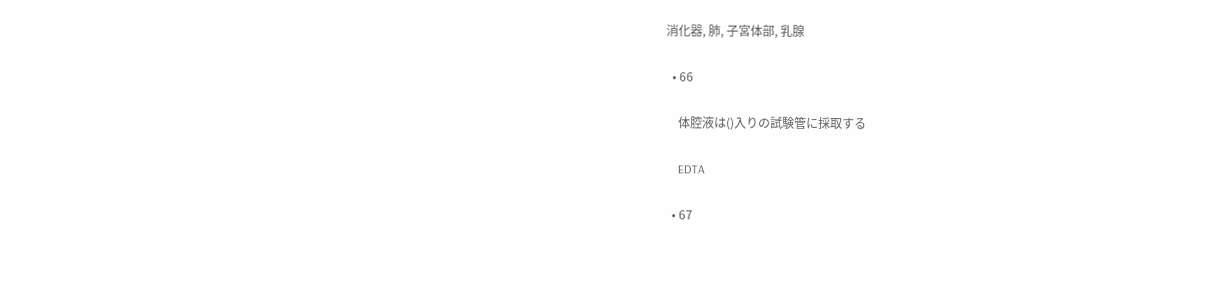消化器, 肺, 子宮体部, 乳腺

  • 66

    体腔液は()入りの試験管に採取する

    EDTA

  • 67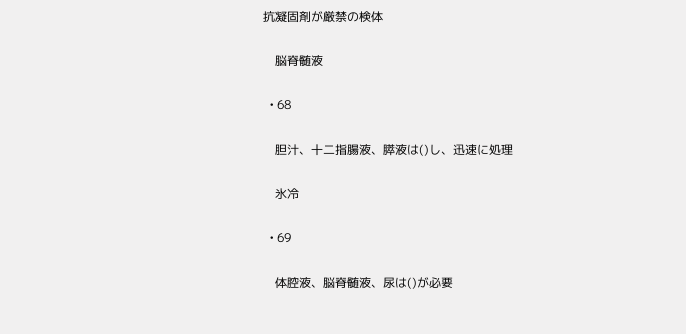抗凝固剤が厳禁の検体

    脳脊髄液

  • 68

    胆汁、十二指腸液、膵液は()し、迅速に処理

    氷冷

  • 69

    体腔液、脳脊髄液、尿は()が必要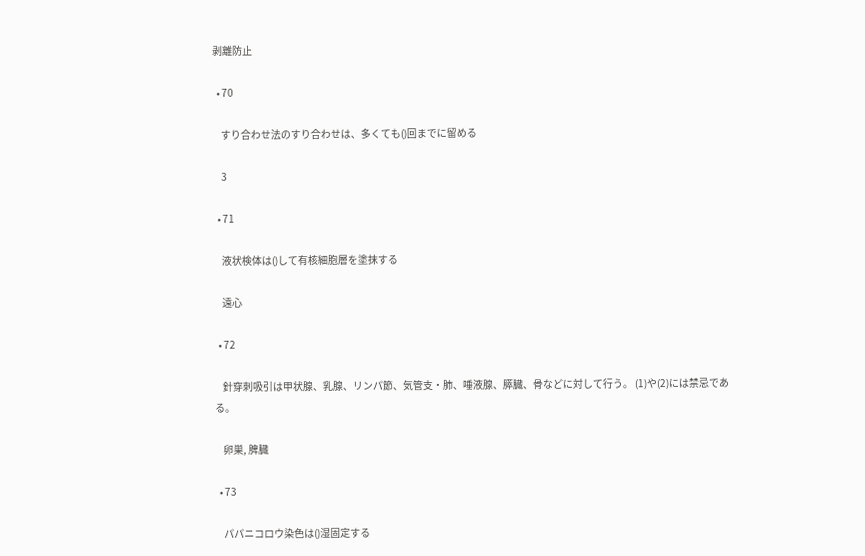剥離防止

  • 70

    すり合わせ法のすり合わせは、多くても()回までに留める

    3

  • 71

    液状検体は()して有核細胞層を塗抹する

    遠心

  • 72

    針穿刺吸引は甲状腺、乳腺、リンパ節、気管支・肺、唾液腺、膵臓、骨などに対して行う。 (1)や(2)には禁忌である。

    卵巣, 脾臓

  • 73

    パパニコロウ染色は()湿固定する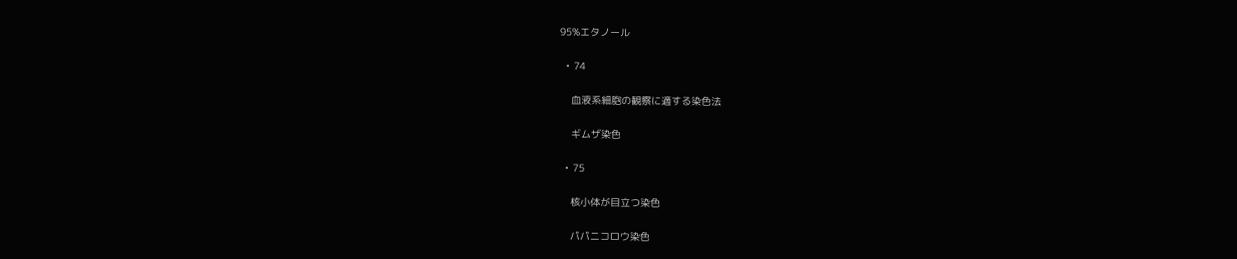95%エタノール

  • 74

    血液系細胞の観察に適する染色法

    ギムザ染色

  • 75

    核小体が目立つ染色

    パパニコロウ染色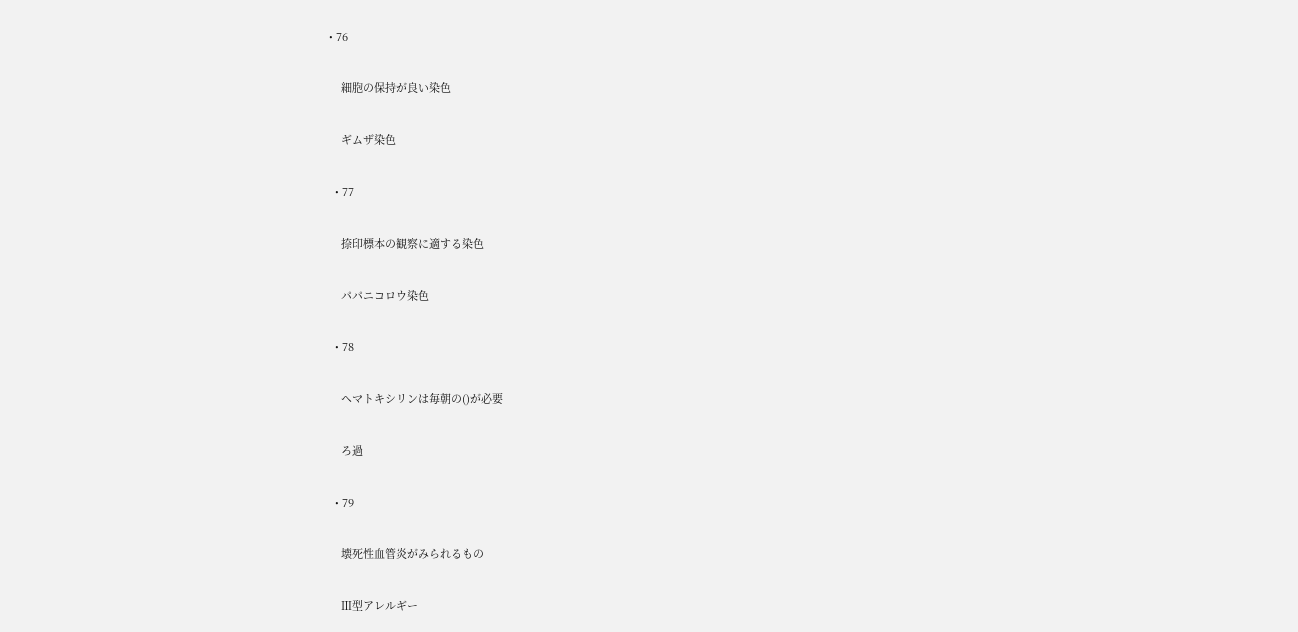• 76

    細胞の保持が良い染色

    ギムザ染色

  • 77

    捺印標本の観察に適する染色

    パパニコロウ染色

  • 78

    ヘマトキシリンは毎朝の()が必要

    ろ過

  • 79

    壊死性血管炎がみられるもの

    Ⅲ型アレルギー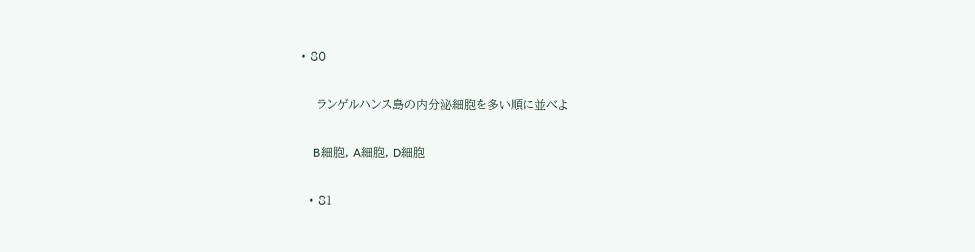• 80

    ランゲルハンス島の内分泌細胞を多い順に並べよ

    B細胞, A細胞, D細胞

  • 81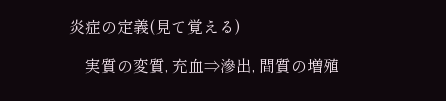炎症の定義(見て覚える)

    実質の変質, 充血⇒滲出, 間質の増殖